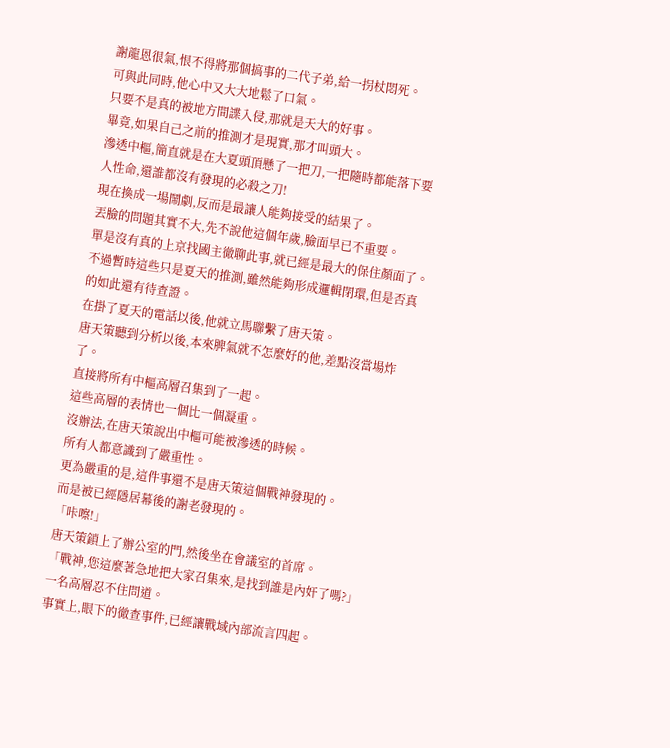謝龍恩很氣,恨不得將那個搞事的二代子弟,給一拐杖悶死。
可與此同時,他心中又大大地鬆了口氣。
只要不是真的被地方間諜入侵,那就是天大的好事。
畢竟,如果自己之前的推測才是現實,那才叫頭大。
滲透中樞,簡直就是在大夏頭頂懸了一把刀,一把隨時都能落下要人性命,還誰都沒有發現的必殺之刀!
現在換成一場鬧劇,反而是最讓人能夠接受的結果了。
丟臉的問題其實不大,先不說他這個年歲,臉面早已不重要。
單是沒有真的上京找國主徹聊此事,就已經是最大的保住顏面了。
不過暫時這些只是夏天的推測,雖然能夠形成邏輯閉環,但是否真的如此還有待查證。
在掛了夏天的電話以後,他就立馬聯繫了唐天策。
唐天策聽到分析以後,本來脾氣就不怎麼好的他,差點沒當場炸了。
直接將所有中樞高層召集到了一起。
這些高層的表情也一個比一個凝重。
沒辦法,在唐天策說出中樞可能被滲透的時候。
所有人都意識到了嚴重性。
更為嚴重的是,這件事還不是唐天策這個戰神發現的。
而是被已經隱居幕後的謝老發現的。
「咔嚓!」
唐天策鎖上了辦公室的門,然後坐在會議室的首席。
「戰神,您這麼著急地把大家召集來,是找到誰是內奸了嗎?」
一名高層忍不住問道。
事實上,眼下的徹查事件,已經讓戰域內部流言四起。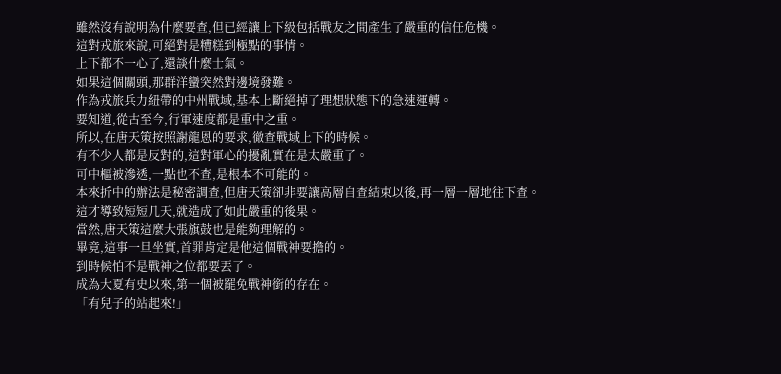雖然沒有說明為什麼要查,但已經讓上下級包括戰友之間產生了嚴重的信任危機。
這對戎旅來說,可絕對是糟糕到極點的事情。
上下都不一心了,還談什麼士氣。
如果這個關頭,那群洋蠻突然對邊境發難。
作為戎旅兵力紐帶的中州戰域,基本上斷絕掉了理想狀態下的急速運轉。
要知道,從古至今,行軍速度都是重中之重。
所以,在唐天策按照謝龍恩的要求,徹查戰域上下的時候。
有不少人都是反對的,這對軍心的擾亂實在是太嚴重了。
可中樞被滲透,一點也不查,是根本不可能的。
本來折中的辦法是秘密調查,但唐天策卻非要讓高層自查結束以後,再一層一層地往下查。
這才導致短短几天,就造成了如此嚴重的後果。
當然,唐天策這麼大張旗鼓也是能夠理解的。
畢竟,這事一旦坐實,首罪肯定是他這個戰神要擔的。
到時候怕不是戰神之位都要丟了。
成為大夏有史以來,第一個被罷免戰神銜的存在。
「有兒子的站起來!」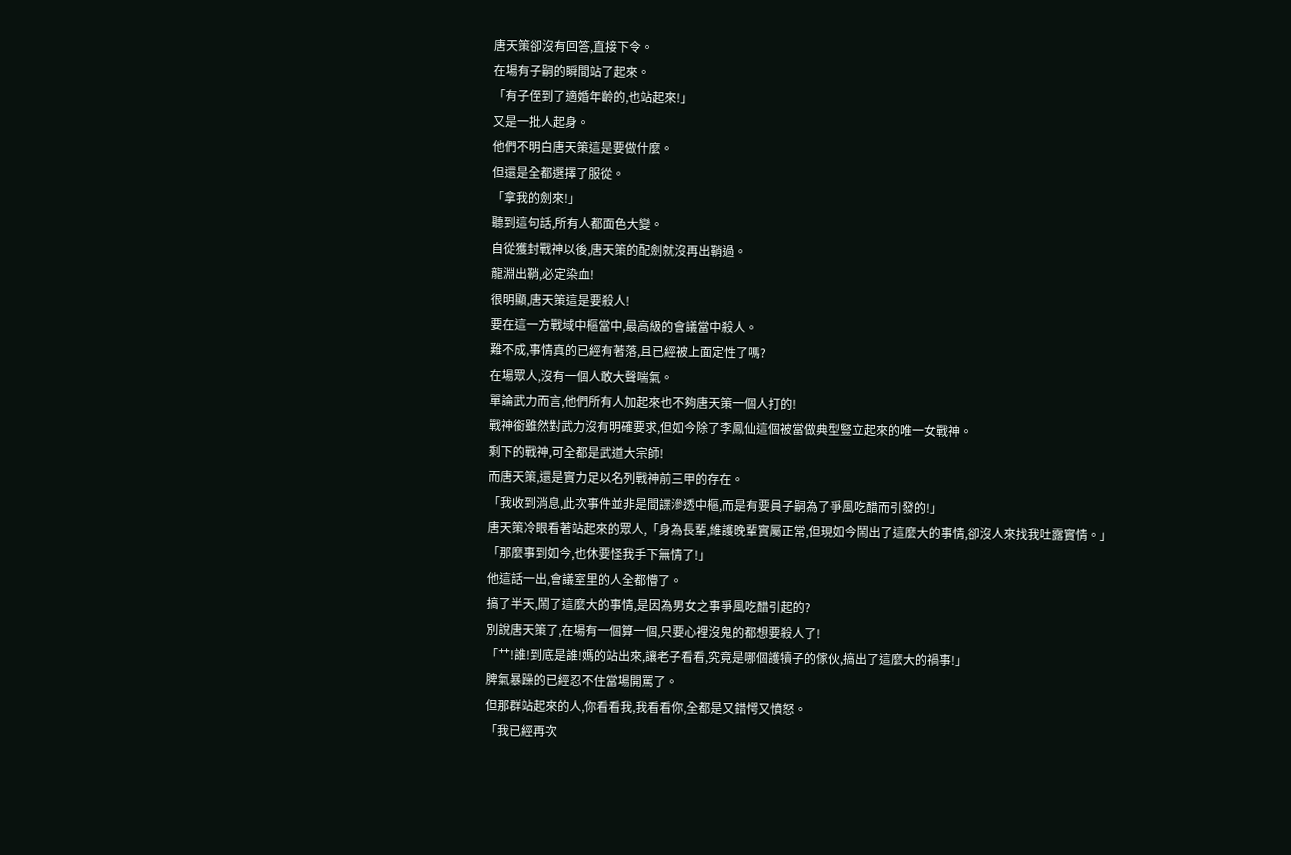唐天策卻沒有回答,直接下令。
在場有子嗣的瞬間站了起來。
「有子侄到了適婚年齡的,也站起來!」
又是一批人起身。
他們不明白唐天策這是要做什麼。
但還是全都選擇了服從。
「拿我的劍來!」
聽到這句話,所有人都面色大變。
自從獲封戰神以後,唐天策的配劍就沒再出鞘過。
龍淵出鞘,必定染血!
很明顯,唐天策這是要殺人!
要在這一方戰域中樞當中,最高級的會議當中殺人。
難不成,事情真的已經有著落,且已經被上面定性了嗎?
在場眾人,沒有一個人敢大聲喘氣。
單論武力而言,他們所有人加起來也不夠唐天策一個人打的!
戰神銜雖然對武力沒有明確要求,但如今除了李鳳仙這個被當做典型豎立起來的唯一女戰神。
剩下的戰神,可全都是武道大宗師!
而唐天策,還是實力足以名列戰神前三甲的存在。
「我收到消息,此次事件並非是間諜滲透中樞,而是有要員子嗣為了爭風吃醋而引發的!」
唐天策冷眼看著站起來的眾人,「身為長輩,維護晚輩實屬正常,但現如今鬧出了這麼大的事情,卻沒人來找我吐露實情。」
「那麼事到如今,也休要怪我手下無情了!」
他這話一出,會議室里的人全都懵了。
搞了半天,鬧了這麼大的事情,是因為男女之事爭風吃醋引起的?
別說唐天策了,在場有一個算一個,只要心裡沒鬼的都想要殺人了!
「艹!誰!到底是誰!媽的站出來,讓老子看看,究竟是哪個護犢子的傢伙,搞出了這麼大的禍事!」
脾氣暴躁的已經忍不住當場開罵了。
但那群站起來的人,你看看我,我看看你,全都是又錯愕又憤怒。
「我已經再次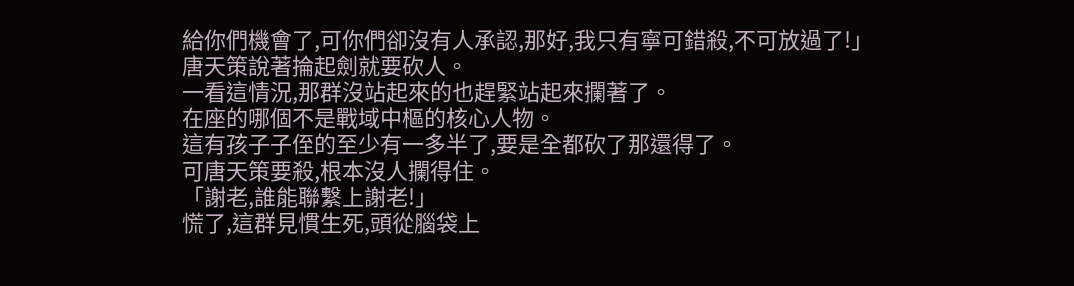給你們機會了,可你們卻沒有人承認,那好,我只有寧可錯殺,不可放過了!」
唐天策說著掄起劍就要砍人。
一看這情況,那群沒站起來的也趕緊站起來攔著了。
在座的哪個不是戰域中樞的核心人物。
這有孩子子侄的至少有一多半了,要是全都砍了那還得了。
可唐天策要殺,根本沒人攔得住。
「謝老,誰能聯繫上謝老!」
慌了,這群見慣生死,頭從腦袋上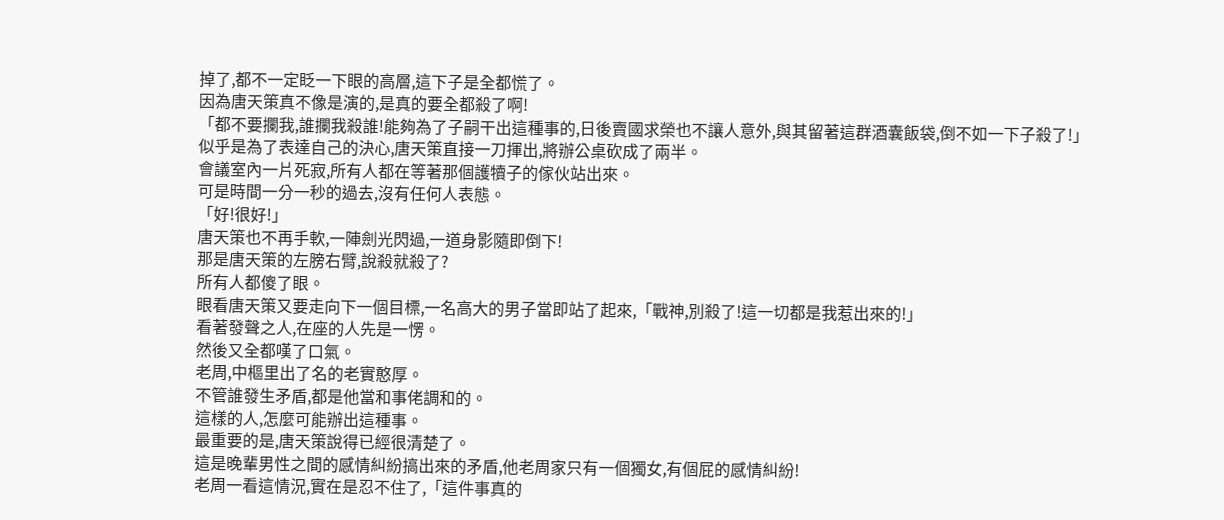掉了,都不一定眨一下眼的高層,這下子是全都慌了。
因為唐天策真不像是演的,是真的要全都殺了啊!
「都不要攔我,誰攔我殺誰!能夠為了子嗣干出這種事的,日後賣國求榮也不讓人意外,與其留著這群酒囊飯袋,倒不如一下子殺了!」
似乎是為了表達自己的決心,唐天策直接一刀揮出,將辦公桌砍成了兩半。
會議室內一片死寂,所有人都在等著那個護犢子的傢伙站出來。
可是時間一分一秒的過去,沒有任何人表態。
「好!很好!」
唐天策也不再手軟,一陣劍光閃過,一道身影隨即倒下!
那是唐天策的左膀右臂,說殺就殺了?
所有人都傻了眼。
眼看唐天策又要走向下一個目標,一名高大的男子當即站了起來,「戰神,別殺了!這一切都是我惹出來的!」
看著發聲之人,在座的人先是一愣。
然後又全都嘆了口氣。
老周,中樞里出了名的老實憨厚。
不管誰發生矛盾,都是他當和事佬調和的。
這樣的人,怎麼可能辦出這種事。
最重要的是,唐天策說得已經很清楚了。
這是晚輩男性之間的感情糾紛搞出來的矛盾,他老周家只有一個獨女,有個屁的感情糾紛!
老周一看這情況,實在是忍不住了,「這件事真的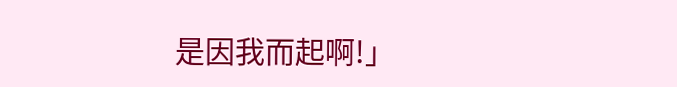是因我而起啊!」